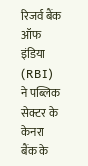रिजर्व बैंक ऑफ इंडिया (RBI) ने पब्लिक सेक्टर के केनरा बैंक के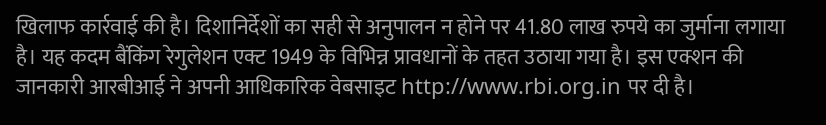खिलाफ कार्रवाई की है। दिशानिर्देशों का सही से अनुपालन न होने पर 41.80 लाख रुपये का जुर्माना लगाया है। यह कदम बैंकिंग रेगुलेशन एक्ट 1949 के विभिन्न प्रावधानों के तहत उठाया गया है। इस एक्शन की जानकारी आरबीआई ने अपनी आधिकारिक वेबसाइट http://www.rbi.org.in पर दी है।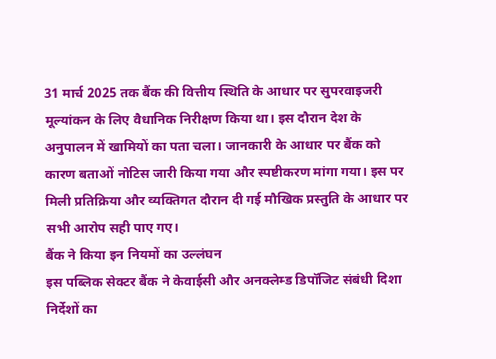31 मार्च 2025 तक बैंक की वित्तीय स्थिति के आधार पर सुपरवाइजरी मूल्यांकन के लिए वैधानिक निरीक्षण किया था। इस दौरान देश के अनुपालन में खामियों का पता चला। जानकारी के आधार पर बैंक को कारण बताओं नोटिस जारी किया गया और स्पष्टीकरण मांगा गया। इस पर मिली प्रतिक्रिया और व्यक्तिगत दौरान दी गई मौखिक प्रस्तुति के आधार पर सभी आरोप सही पाए गए।
बैंक ने किया इन नियमों का उल्लंघन
इस पब्लिक सेक्टर बैंक ने केवाईसी और अनक्लेम्ड डिपॉजिट संबंधी दिशा निर्देशों का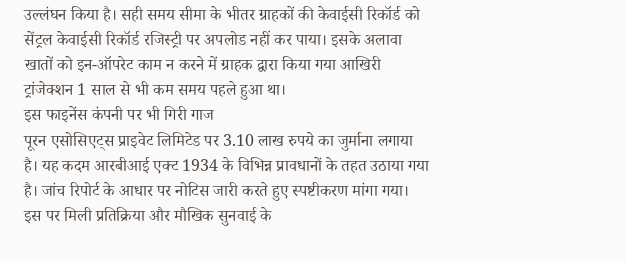उल्लंघन किया है। सही समय सीमा के भीतर ग्राहकों की केवाईसी रिकॉर्ड को सेंट्रल केवाईसी रिकॉर्ड रजिस्ट्री पर अपलोड नहीं कर पाया। इसके अलावा खातों को इन-ऑपरेट काम न करने में ग्राहक द्वारा किया गया आखिरी ट्रांजेक्शन 1 साल से भी कम समय पहले हुआ था।
इस फाइनेंस कंपनी पर भी गिरी गाज
पूरन एसोसिएट्स प्राइवेट लिमिटेड पर 3.10 लाख रुपये का जुर्माना लगाया है। यह कदम आरबीआई एक्ट 1934 के विभिन्न प्रावधानों के तहत उठाया गया है। जांच रिपोर्ट के आधार पर नोटिस जारी करते हुए स्पष्टीकरण मांगा गया। इस पर मिली प्रतिक्रिया और मौखिक सुनवाई के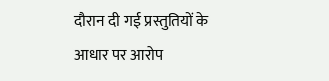दौरान दी गई प्रस्तुतियों के आधार पर आरोप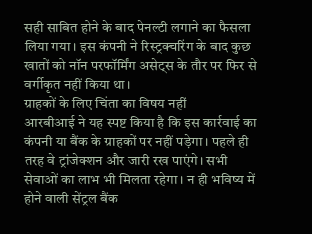सही साबित होने के बाद पेनल्टी लगाने का फैसला लिया गया। इस कंपनी ने रिस्ट्रक्चरिंग के बाद कुछ खातों को नॉन परफॉर्मिंग असेट्स के तौर पर फिर से वर्गीकृत नहीं किया था।
ग्राहकों के लिए चिंता का विषय नहीं
आरबीआई ने यह स्पष्ट किया है कि इस कार्रवाई का कंपनी या बैंक के ग्राहकों पर नहीं पड़ेगा। पहले ही तरह वे ट्रांजेक्शन और जारी रख पाएंगे। सभी सेवाओं का लाभ भी मिलता रहेगा। न ही भविष्य में होने वाली सेंट्रल बैंक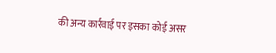की अन्य कार्रवाई पर इसका कोई असर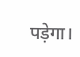पड़ेगा।